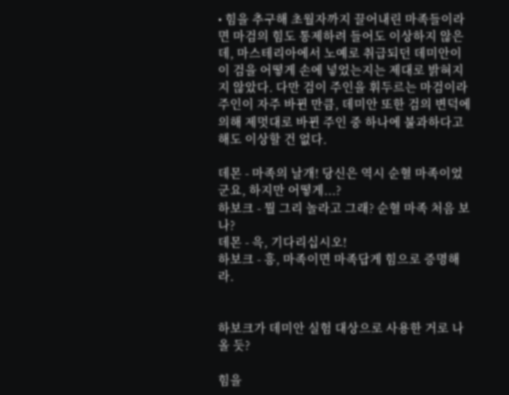• 힘을 추구해 초월자까지 끌어내린 마족들이라면 마검의 힘도 통제하려 들어도 이상하지 않은데, 마스테리아에서 노예로 취급되던 데미안이 이 검을 어떻게 손에 넣었는지는 제대로 밝혀지지 않았다. 다만 검이 주인을 휘두르는 마검이라 주인이 자주 바뀐 만큼, 데미안 또한 검의 변덕에 의해 제멋대로 바뀐 주인 중 하나에 불과하다고 해도 이상할 건 없다.

데몬 - 마족의 날개! 당신은 역시 순혈 마족이었군요, 하지만 어떻게...?
하보크 - 뭘 그리 놀라고 그래? 순혈 마족 처음 보나?
데몬 - 윽, 기다리십시오!
하보크 - 흥, 마족이면 마족답게 힘으로 증명해라.


하보크가 데미안 실험 대상으로 사용한 거로 나올 듯?

힘을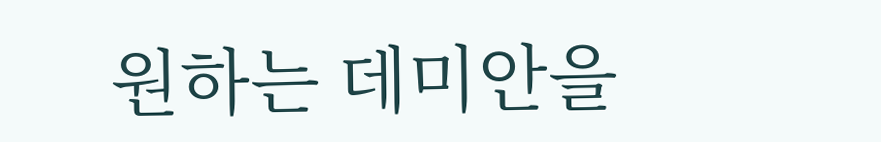원하는 데미안을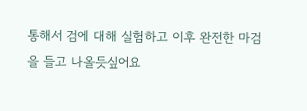통해서 검에 대해 실험하고 이후 완전한 마검을 들고 나올듯싶어요